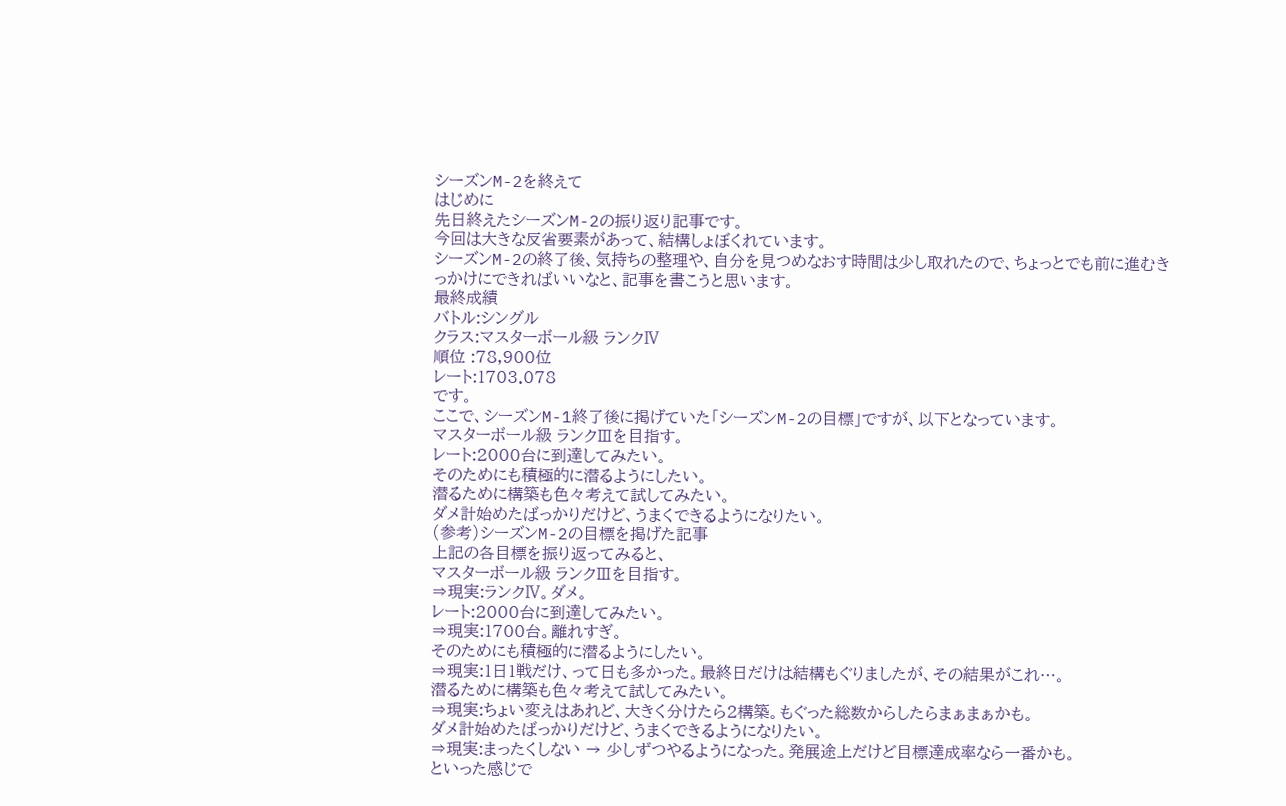シーズンM-2を終えて
はじめに
先日終えたシーズンM-2の振り返り記事です。
今回は大きな反省要素があって、結構しょぼくれています。
シーズンM-2の終了後、気持ちの整理や、自分を見つめなおす時間は少し取れたので、ちょっとでも前に進むきっかけにできればいいなと、記事を書こうと思います。
最終成績
バトル:シングル
クラス:マスターボール級 ランクⅣ
順位 :78,900位
レート:1703.078
です。
ここで、シーズンM-1終了後に掲げていた「シーズンM-2の目標」ですが、以下となっています。
マスターボール級 ランクⅢを目指す。
レート:2000台に到達してみたい。
そのためにも積極的に潜るようにしたい。
潜るために構築も色々考えて試してみたい。
ダメ計始めたばっかりだけど、うまくできるようになりたい。
(参考)シーズンM-2の目標を掲げた記事
上記の各目標を振り返ってみると、
マスターボール級 ランクⅢを目指す。
⇒現実:ランクⅣ。ダメ。
レート:2000台に到達してみたい。
⇒現実:1700台。離れすぎ。
そのためにも積極的に潜るようにしたい。
⇒現実:1日1戦だけ、って日も多かった。最終日だけは結構もぐりましたが、その結果がこれ…。
潜るために構築も色々考えて試してみたい。
⇒現実:ちょい変えはあれど、大きく分けたら2構築。もぐった総数からしたらまぁまぁかも。
ダメ計始めたばっかりだけど、うまくできるようになりたい。
⇒現実:まったくしない → 少しずつやるようになった。発展途上だけど目標達成率なら一番かも。
といった感じで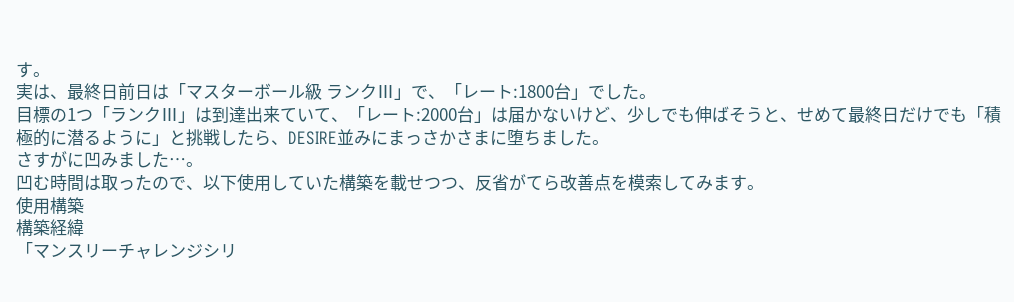す。
実は、最終日前日は「マスターボール級 ランクⅢ」で、「レート:1800台」でした。
目標の1つ「ランクⅢ」は到達出来ていて、「レート:2000台」は届かないけど、少しでも伸ばそうと、せめて最終日だけでも「積極的に潜るように」と挑戦したら、DESIRE並みにまっさかさまに堕ちました。
さすがに凹みました…。
凹む時間は取ったので、以下使用していた構築を載せつつ、反省がてら改善点を模索してみます。
使用構築
構築経緯
「マンスリーチャレンジシリ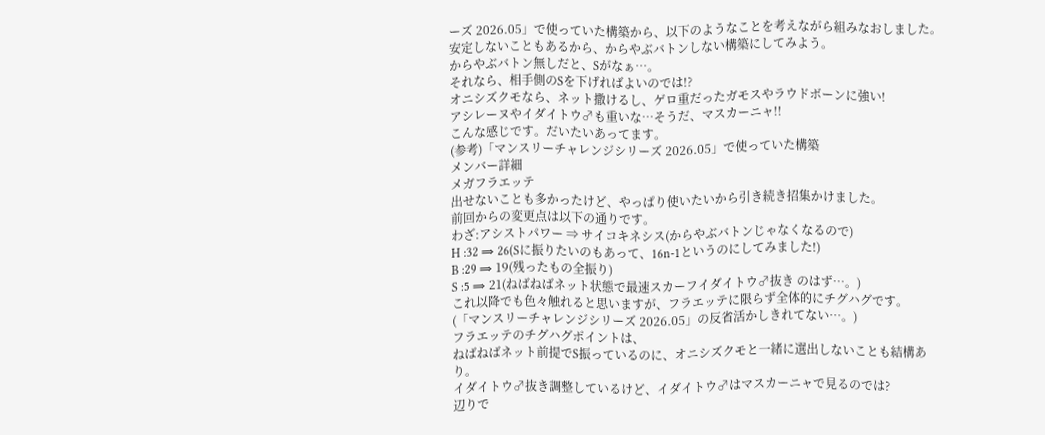ーズ 2026.05」で使っていた構築から、以下のようなことを考えながら組みなおしました。
安定しないこともあるから、からやぶバトンしない構築にしてみよう。
からやぶバトン無しだと、Sがなぁ…。
それなら、相手側のSを下げればよいのでは!?
オニシズクモなら、ネット撒けるし、ゲロ重だったガモスやラウドボーンに強い!
アシレーヌやイダイトウ♂も重いな…そうだ、マスカーニャ!!
こんな感じです。だいたいあってます。
(参考)「マンスリーチャレンジシリーズ 2026.05」で使っていた構築
メンバー詳細
メガフラエッテ
出せないことも多かったけど、やっぱり使いたいから引き続き招集かけました。
前回からの変更点は以下の通りです。
わざ:アシストパワー ⇒ サイコキネシス(からやぶバトンじゃなくなるので)
H :32 ⇒ 26(Sに振りたいのもあって、16n-1というのにしてみました!)
B :29 ⇒ 19(残ったもの全振り)
S :5 ⇒ 21(ねばねばネット状態で最速スカーフイダイトウ♂抜き のはず…。)
これ以降でも色々触れると思いますが、フラエッテに限らず全体的にチグハグです。
(「マンスリーチャレンジシリーズ 2026.05」の反省活かしきれてない…。)
フラエッテのチグハグポイントは、
ねばねばネット前提でS振っているのに、オニシズクモと一緒に選出しないことも結構あり。
イダイトウ♂抜き調整しているけど、イダイトウ♂はマスカーニャで見るのでは?
辺りで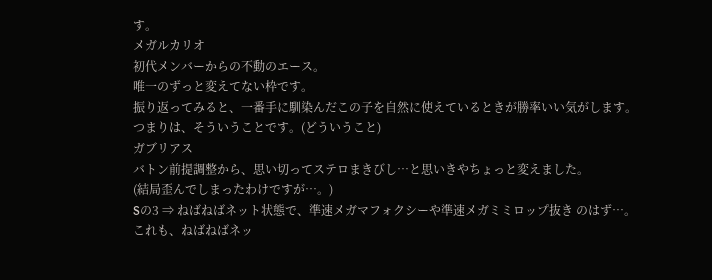す。
メガルカリオ
初代メンバーからの不動のエース。
唯一のずっと変えてない枠です。
振り返ってみると、一番手に馴染んだこの子を自然に使えているときが勝率いい気がします。
つまりは、そういうことです。(どういうこと)
ガブリアス
バトン前提調整から、思い切ってステロまきびし…と思いきやちょっと変えました。
(結局歪んでしまったわけですが…。)
Sの3 ⇒ ねばねばネット状態で、準速メガマフォクシーや準速メガミミロップ抜き のはず…。
これも、ねばねばネッ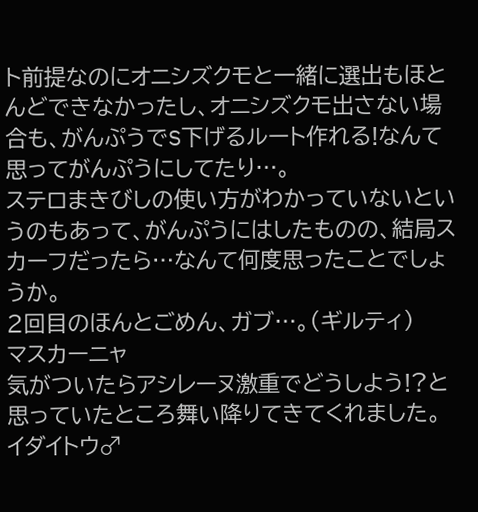ト前提なのにオニシズクモと一緒に選出もほとんどできなかったし、オニシズクモ出さない場合も、がんぷうでS下げるルート作れる!なんて思ってがんぷうにしてたり…。
ステロまきびしの使い方がわかっていないというのもあって、がんぷうにはしたものの、結局スカーフだったら…なんて何度思ったことでしょうか。
2回目のほんとごめん、ガブ…。(ギルティ)
マスカーニャ
気がついたらアシレーヌ激重でどうしよう!?と思っていたところ舞い降りてきてくれました。
イダイトウ♂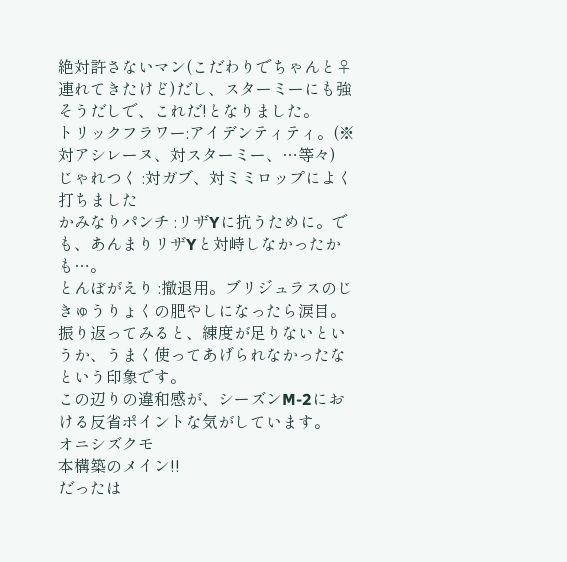絶対許さないマン(こだわりでちゃんと♀連れてきたけど)だし、スターミーにも強そうだしで、これだ!となりました。
トリックフラワー:アイデンティティ。(※対アシレーヌ、対スターミー、…等々)
じゃれつく :対ガブ、対ミミロップによく打ちました
かみなりパンチ :リザYに抗うために。でも、あんまりリザYと対峙しなかったかも…。
とんぼがえり :撤退用。ブリジュラスのじきゅうりょくの肥やしになったら涙目。
振り返ってみると、練度が足りないというか、うまく使ってあげられなかったなという印象です。
この辺りの違和感が、シーズンM-2における反省ポイントな気がしています。
オニシズクモ
本構築のメイン!!
だったは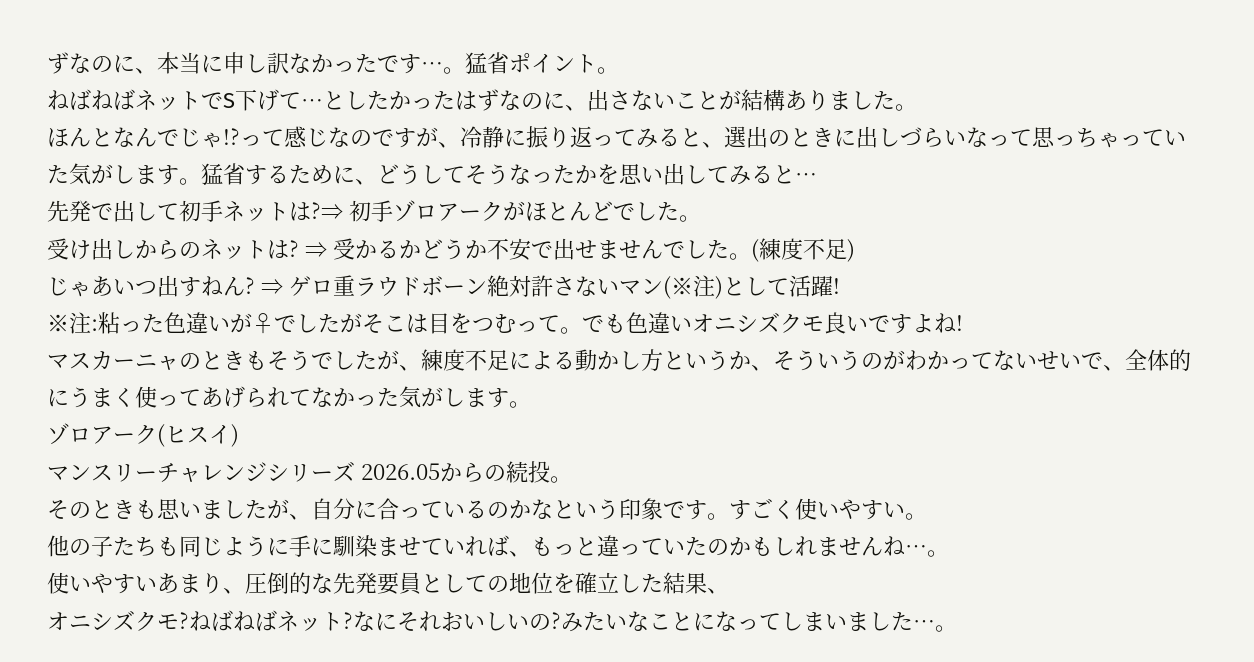ずなのに、本当に申し訳なかったです…。猛省ポイント。
ねばねばネットでS下げて…としたかったはずなのに、出さないことが結構ありました。
ほんとなんでじゃ!?って感じなのですが、冷静に振り返ってみると、選出のときに出しづらいなって思っちゃっていた気がします。猛省するために、どうしてそうなったかを思い出してみると…
先発で出して初手ネットは?⇒ 初手ゾロアークがほとんどでした。
受け出しからのネットは? ⇒ 受かるかどうか不安で出せませんでした。(練度不足)
じゃあいつ出すねん? ⇒ ゲロ重ラウドボーン絶対許さないマン(※注)として活躍!
※注:粘った色違いが♀でしたがそこは目をつむって。でも色違いオニシズクモ良いですよね!
マスカーニャのときもそうでしたが、練度不足による動かし方というか、そういうのがわかってないせいで、全体的にうまく使ってあげられてなかった気がします。
ゾロアーク(ヒスイ)
マンスリーチャレンジシリーズ 2026.05からの続投。
そのときも思いましたが、自分に合っているのかなという印象です。すごく使いやすい。
他の子たちも同じように手に馴染ませていれば、もっと違っていたのかもしれませんね…。
使いやすいあまり、圧倒的な先発要員としての地位を確立した結果、
オニシズクモ?ねばねばネット?なにそれおいしいの?みたいなことになってしまいました…。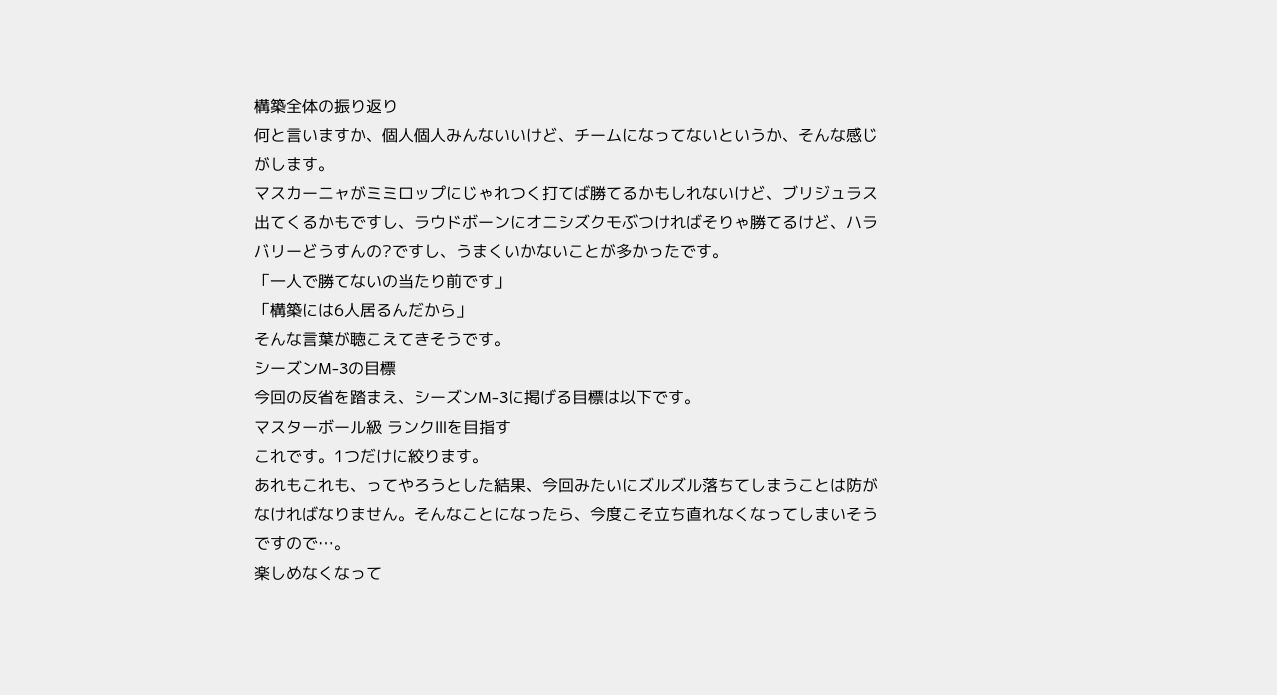構築全体の振り返り
何と言いますか、個人個人みんないいけど、チームになってないというか、そんな感じがします。
マスカーニャがミミロップにじゃれつく打てば勝てるかもしれないけど、ブリジュラス出てくるかもですし、ラウドボーンにオニシズクモぶつければそりゃ勝てるけど、ハラバリーどうすんの?ですし、うまくいかないことが多かったです。
「一人で勝てないの当たり前です」
「構築には6人居るんだから」
そんな言葉が聴こえてきそうです。
シーズンM-3の目標
今回の反省を踏まえ、シーズンM-3に掲げる目標は以下です。
マスターボール級 ランクⅢを目指す
これです。1つだけに絞ります。
あれもこれも、ってやろうとした結果、今回みたいにズルズル落ちてしまうことは防がなければなりません。そんなことになったら、今度こそ立ち直れなくなってしまいそうですので…。
楽しめなくなって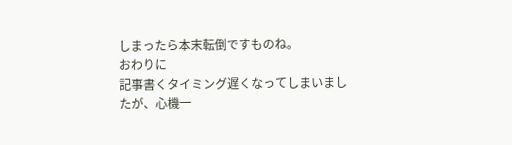しまったら本末転倒ですものね。
おわりに
記事書くタイミング遅くなってしまいましたが、心機一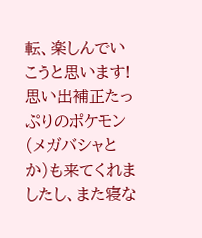転、楽しんでいこうと思います!
思い出補正たっぷりのポケモン(メガバシャとか)も来てくれましたし、また寝な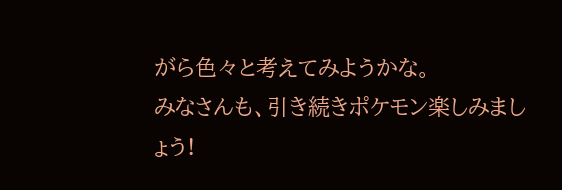がら色々と考えてみようかな。
みなさんも、引き続きポケモン楽しみましょう!